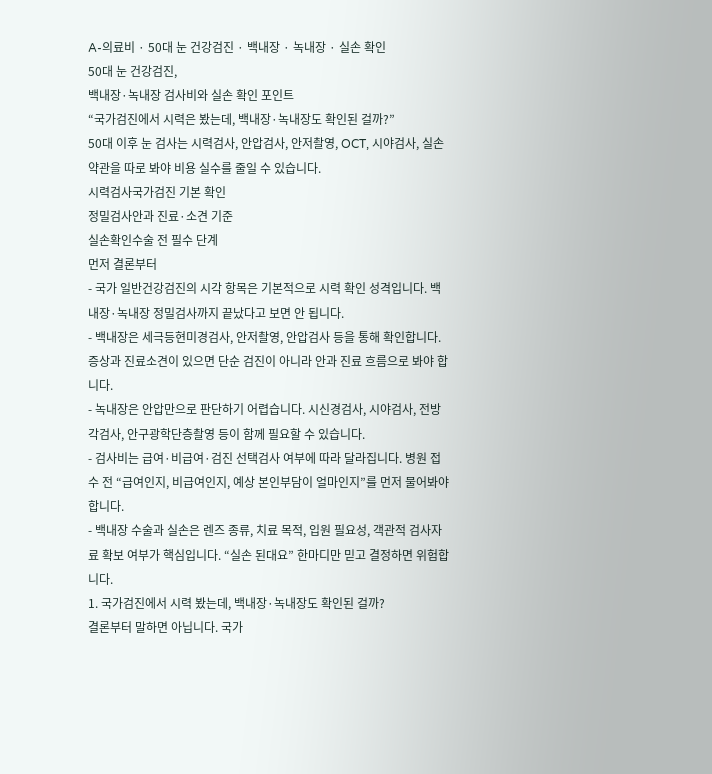A-의료비 · 50대 눈 건강검진 · 백내장 · 녹내장 · 실손 확인
50대 눈 건강검진,
백내장·녹내장 검사비와 실손 확인 포인트
“국가검진에서 시력은 봤는데, 백내장·녹내장도 확인된 걸까?”
50대 이후 눈 검사는 시력검사, 안압검사, 안저촬영, OCT, 시야검사, 실손 약관을 따로 봐야 비용 실수를 줄일 수 있습니다.
시력검사국가검진 기본 확인
정밀검사안과 진료·소견 기준
실손확인수술 전 필수 단계
먼저 결론부터
- 국가 일반건강검진의 시각 항목은 기본적으로 시력 확인 성격입니다. 백내장·녹내장 정밀검사까지 끝났다고 보면 안 됩니다.
- 백내장은 세극등현미경검사, 안저촬영, 안압검사 등을 통해 확인합니다. 증상과 진료소견이 있으면 단순 검진이 아니라 안과 진료 흐름으로 봐야 합니다.
- 녹내장은 안압만으로 판단하기 어렵습니다. 시신경검사, 시야검사, 전방각검사, 안구광학단층촬영 등이 함께 필요할 수 있습니다.
- 검사비는 급여·비급여·검진 선택검사 여부에 따라 달라집니다. 병원 접수 전 “급여인지, 비급여인지, 예상 본인부담이 얼마인지”를 먼저 물어봐야 합니다.
- 백내장 수술과 실손은 렌즈 종류, 치료 목적, 입원 필요성, 객관적 검사자료 확보 여부가 핵심입니다. “실손 된대요” 한마디만 믿고 결정하면 위험합니다.
1. 국가검진에서 시력 봤는데, 백내장·녹내장도 확인된 걸까?
결론부터 말하면 아닙니다. 국가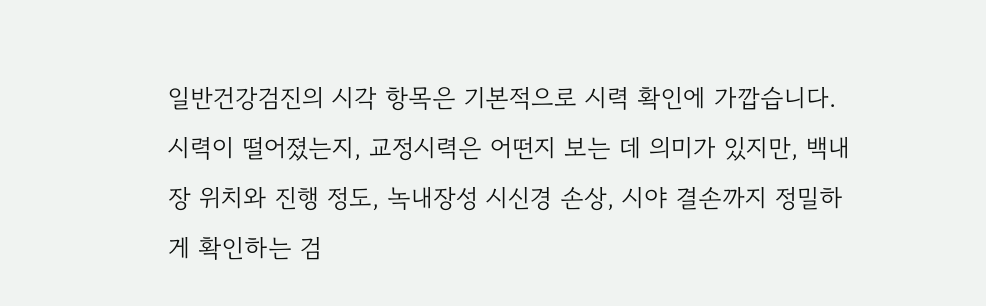일반건강검진의 시각 항목은 기본적으로 시력 확인에 가깝습니다. 시력이 떨어졌는지, 교정시력은 어떤지 보는 데 의미가 있지만, 백내장 위치와 진행 정도, 녹내장성 시신경 손상, 시야 결손까지 정밀하게 확인하는 검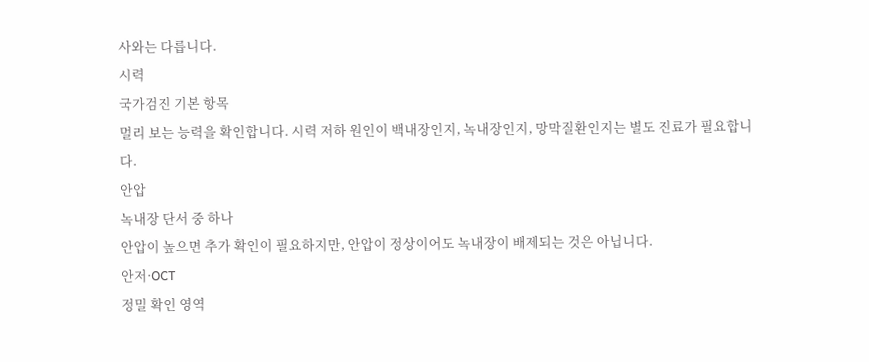사와는 다릅니다.
시력
국가검진 기본 항목
멀리 보는 능력을 확인합니다. 시력 저하 원인이 백내장인지, 녹내장인지, 망막질환인지는 별도 진료가 필요합니다.
안압
녹내장 단서 중 하나
안압이 높으면 추가 확인이 필요하지만, 안압이 정상이어도 녹내장이 배제되는 것은 아닙니다.
안저·OCT
정밀 확인 영역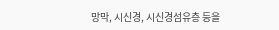망막, 시신경, 시신경섬유층 등을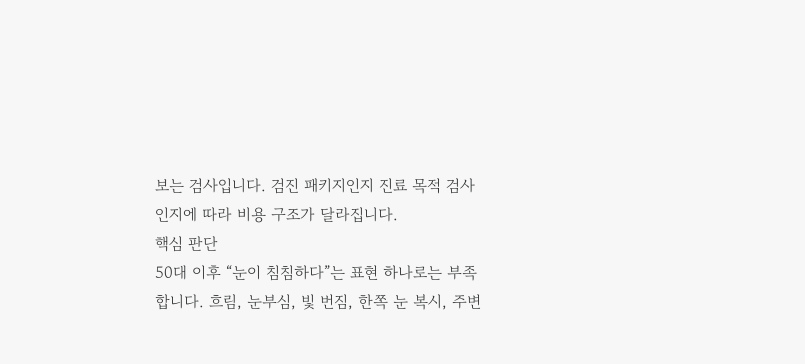보는 검사입니다. 검진 패키지인지 진료 목적 검사인지에 따라 비용 구조가 달라집니다.
핵심 판단
50대 이후 “눈이 침침하다”는 표현 하나로는 부족합니다. 흐림, 눈부심, 빛 번짐, 한쪽 눈 복시, 주변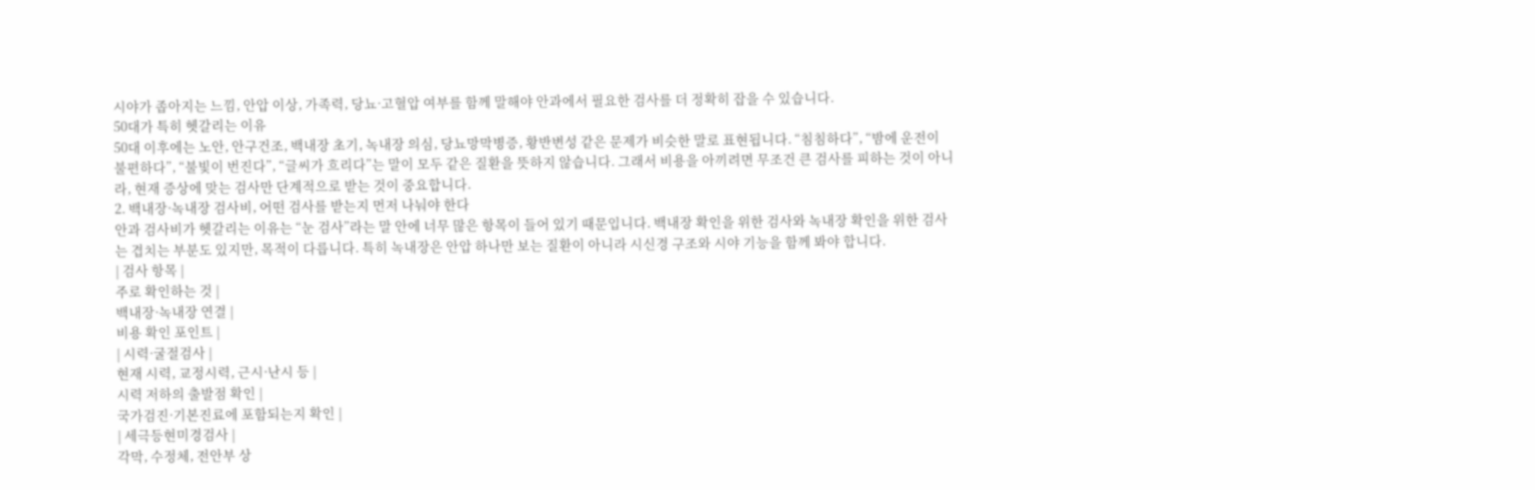시야가 좁아지는 느낌, 안압 이상, 가족력, 당뇨·고혈압 여부를 함께 말해야 안과에서 필요한 검사를 더 정확히 잡을 수 있습니다.
50대가 특히 헷갈리는 이유
50대 이후에는 노안, 안구건조, 백내장 초기, 녹내장 의심, 당뇨망막병증, 황반변성 같은 문제가 비슷한 말로 표현됩니다. “침침하다”, “밤에 운전이 불편하다”, “불빛이 번진다”, “글씨가 흐리다”는 말이 모두 같은 질환을 뜻하지 않습니다. 그래서 비용을 아끼려면 무조건 큰 검사를 피하는 것이 아니라, 현재 증상에 맞는 검사만 단계적으로 받는 것이 중요합니다.
2. 백내장·녹내장 검사비, 어떤 검사를 받는지 먼저 나눠야 한다
안과 검사비가 헷갈리는 이유는 “눈 검사”라는 말 안에 너무 많은 항목이 들어 있기 때문입니다. 백내장 확인을 위한 검사와 녹내장 확인을 위한 검사는 겹치는 부분도 있지만, 목적이 다릅니다. 특히 녹내장은 안압 하나만 보는 질환이 아니라 시신경 구조와 시야 기능을 함께 봐야 합니다.
| 검사 항목 |
주로 확인하는 것 |
백내장·녹내장 연결 |
비용 확인 포인트 |
| 시력·굴절검사 |
현재 시력, 교정시력, 근시·난시 등 |
시력 저하의 출발점 확인 |
국가검진·기본진료에 포함되는지 확인 |
| 세극등현미경검사 |
각막, 수정체, 전안부 상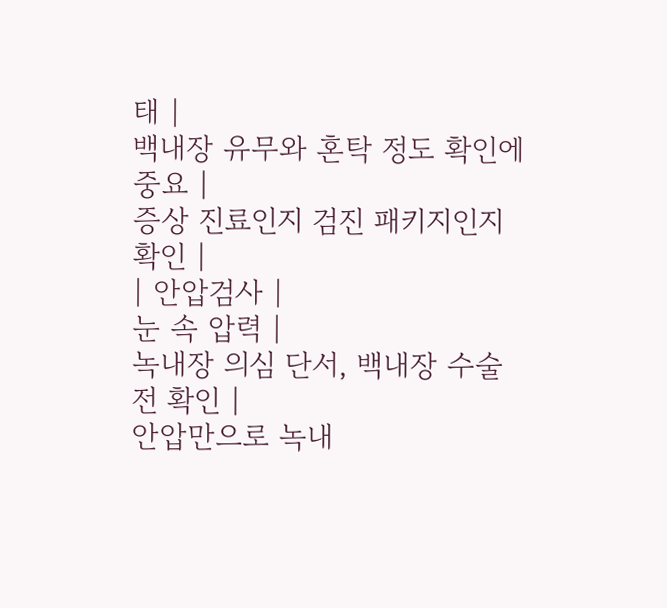태 |
백내장 유무와 혼탁 정도 확인에 중요 |
증상 진료인지 검진 패키지인지 확인 |
| 안압검사 |
눈 속 압력 |
녹내장 의심 단서, 백내장 수술 전 확인 |
안압만으로 녹내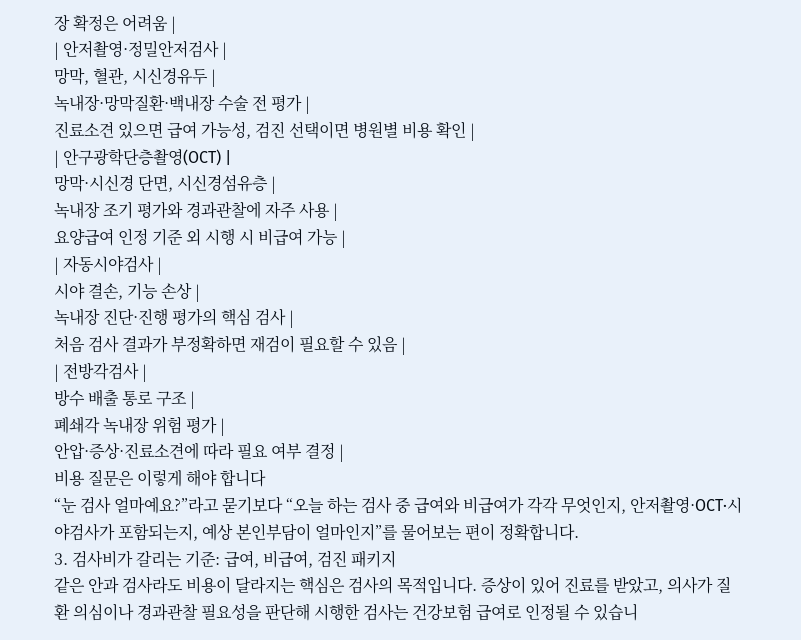장 확정은 어려움 |
| 안저촬영·정밀안저검사 |
망막, 혈관, 시신경유두 |
녹내장·망막질환·백내장 수술 전 평가 |
진료소견 있으면 급여 가능성, 검진 선택이면 병원별 비용 확인 |
| 안구광학단층촬영(OCT) |
망막·시신경 단면, 시신경섬유층 |
녹내장 조기 평가와 경과관찰에 자주 사용 |
요양급여 인정 기준 외 시행 시 비급여 가능 |
| 자동시야검사 |
시야 결손, 기능 손상 |
녹내장 진단·진행 평가의 핵심 검사 |
처음 검사 결과가 부정확하면 재검이 필요할 수 있음 |
| 전방각검사 |
방수 배출 통로 구조 |
폐쇄각 녹내장 위험 평가 |
안압·증상·진료소견에 따라 필요 여부 결정 |
비용 질문은 이렇게 해야 합니다
“눈 검사 얼마예요?”라고 묻기보다 “오늘 하는 검사 중 급여와 비급여가 각각 무엇인지, 안저촬영·OCT·시야검사가 포함되는지, 예상 본인부담이 얼마인지”를 물어보는 편이 정확합니다.
3. 검사비가 갈리는 기준: 급여, 비급여, 검진 패키지
같은 안과 검사라도 비용이 달라지는 핵심은 검사의 목적입니다. 증상이 있어 진료를 받았고, 의사가 질환 의심이나 경과관찰 필요성을 판단해 시행한 검사는 건강보험 급여로 인정될 수 있습니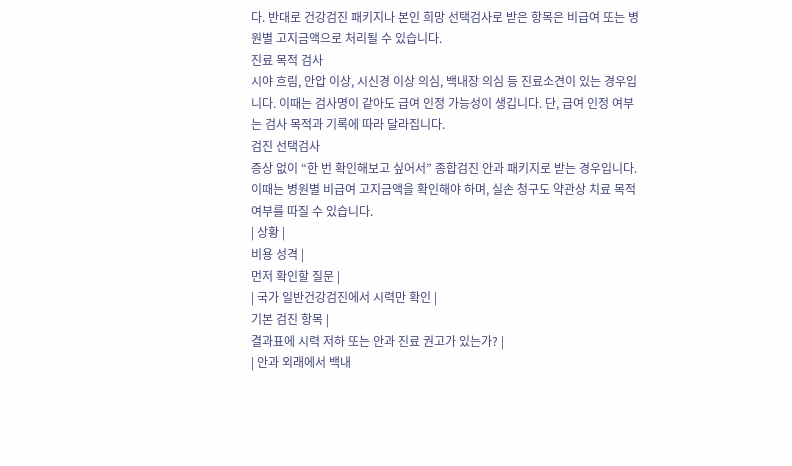다. 반대로 건강검진 패키지나 본인 희망 선택검사로 받은 항목은 비급여 또는 병원별 고지금액으로 처리될 수 있습니다.
진료 목적 검사
시야 흐림, 안압 이상, 시신경 이상 의심, 백내장 의심 등 진료소견이 있는 경우입니다. 이때는 검사명이 같아도 급여 인정 가능성이 생깁니다. 단, 급여 인정 여부는 검사 목적과 기록에 따라 달라집니다.
검진 선택검사
증상 없이 “한 번 확인해보고 싶어서” 종합검진 안과 패키지로 받는 경우입니다. 이때는 병원별 비급여 고지금액을 확인해야 하며, 실손 청구도 약관상 치료 목적 여부를 따질 수 있습니다.
| 상황 |
비용 성격 |
먼저 확인할 질문 |
| 국가 일반건강검진에서 시력만 확인 |
기본 검진 항목 |
결과표에 시력 저하 또는 안과 진료 권고가 있는가? |
| 안과 외래에서 백내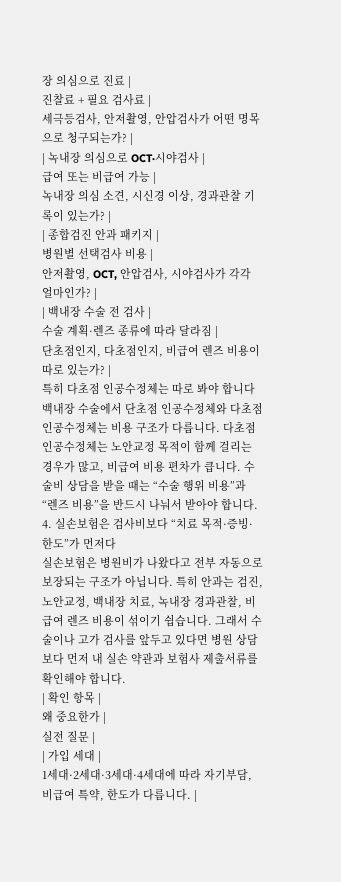장 의심으로 진료 |
진찰료 + 필요 검사료 |
세극등검사, 안저촬영, 안압검사가 어떤 명목으로 청구되는가? |
| 녹내장 의심으로 OCT·시야검사 |
급여 또는 비급여 가능 |
녹내장 의심 소견, 시신경 이상, 경과관찰 기록이 있는가? |
| 종합검진 안과 패키지 |
병원별 선택검사 비용 |
안저촬영, OCT, 안압검사, 시야검사가 각각 얼마인가? |
| 백내장 수술 전 검사 |
수술 계획·렌즈 종류에 따라 달라짐 |
단초점인지, 다초점인지, 비급여 렌즈 비용이 따로 있는가? |
특히 다초점 인공수정체는 따로 봐야 합니다
백내장 수술에서 단초점 인공수정체와 다초점 인공수정체는 비용 구조가 다릅니다. 다초점 인공수정체는 노안교정 목적이 함께 걸리는 경우가 많고, 비급여 비용 편차가 큽니다. 수술비 상담을 받을 때는 “수술 행위 비용”과 “렌즈 비용”을 반드시 나눠서 받아야 합니다.
4. 실손보험은 검사비보다 “치료 목적·증빙·한도”가 먼저다
실손보험은 병원비가 나왔다고 전부 자동으로 보장되는 구조가 아닙니다. 특히 안과는 검진, 노안교정, 백내장 치료, 녹내장 경과관찰, 비급여 렌즈 비용이 섞이기 쉽습니다. 그래서 수술이나 고가 검사를 앞두고 있다면 병원 상담보다 먼저 내 실손 약관과 보험사 제출서류를 확인해야 합니다.
| 확인 항목 |
왜 중요한가 |
실전 질문 |
| 가입 세대 |
1세대·2세대·3세대·4세대에 따라 자기부담, 비급여 특약, 한도가 다릅니다. |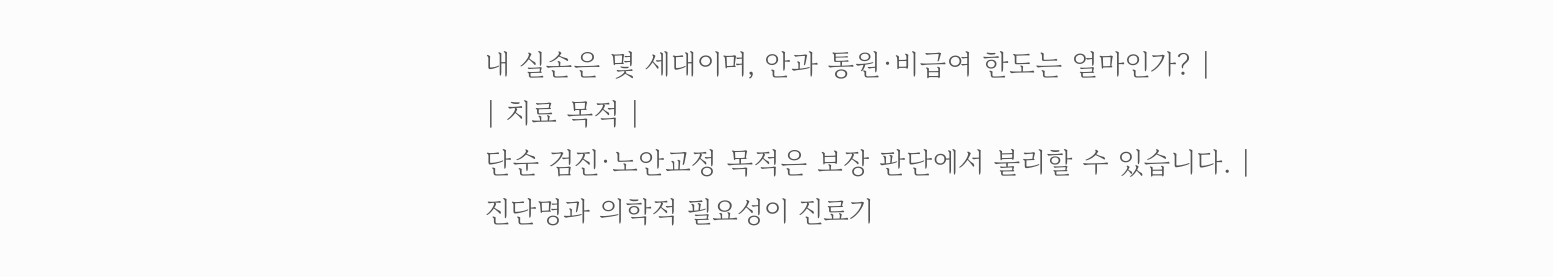내 실손은 몇 세대이며, 안과 통원·비급여 한도는 얼마인가? |
| 치료 목적 |
단순 검진·노안교정 목적은 보장 판단에서 불리할 수 있습니다. |
진단명과 의학적 필요성이 진료기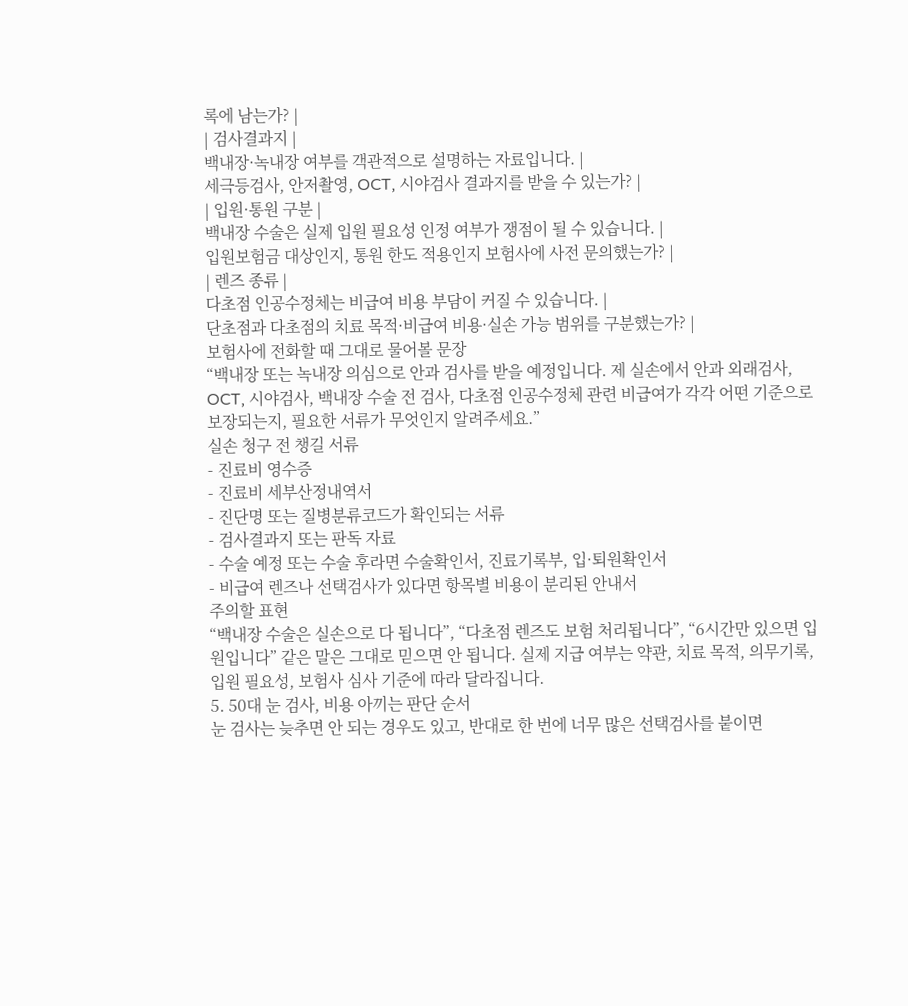록에 남는가? |
| 검사결과지 |
백내장·녹내장 여부를 객관적으로 설명하는 자료입니다. |
세극등검사, 안저촬영, OCT, 시야검사 결과지를 받을 수 있는가? |
| 입원·통원 구분 |
백내장 수술은 실제 입원 필요성 인정 여부가 쟁점이 될 수 있습니다. |
입원보험금 대상인지, 통원 한도 적용인지 보험사에 사전 문의했는가? |
| 렌즈 종류 |
다초점 인공수정체는 비급여 비용 부담이 커질 수 있습니다. |
단초점과 다초점의 치료 목적·비급여 비용·실손 가능 범위를 구분했는가? |
보험사에 전화할 때 그대로 물어볼 문장
“백내장 또는 녹내장 의심으로 안과 검사를 받을 예정입니다. 제 실손에서 안과 외래검사, OCT, 시야검사, 백내장 수술 전 검사, 다초점 인공수정체 관련 비급여가 각각 어떤 기준으로 보장되는지, 필요한 서류가 무엇인지 알려주세요.”
실손 청구 전 챙길 서류
- 진료비 영수증
- 진료비 세부산정내역서
- 진단명 또는 질병분류코드가 확인되는 서류
- 검사결과지 또는 판독 자료
- 수술 예정 또는 수술 후라면 수술확인서, 진료기록부, 입·퇴원확인서
- 비급여 렌즈나 선택검사가 있다면 항목별 비용이 분리된 안내서
주의할 표현
“백내장 수술은 실손으로 다 됩니다”, “다초점 렌즈도 보험 처리됩니다”, “6시간만 있으면 입원입니다” 같은 말은 그대로 믿으면 안 됩니다. 실제 지급 여부는 약관, 치료 목적, 의무기록, 입원 필요성, 보험사 심사 기준에 따라 달라집니다.
5. 50대 눈 검사, 비용 아끼는 판단 순서
눈 검사는 늦추면 안 되는 경우도 있고, 반대로 한 번에 너무 많은 선택검사를 붙이면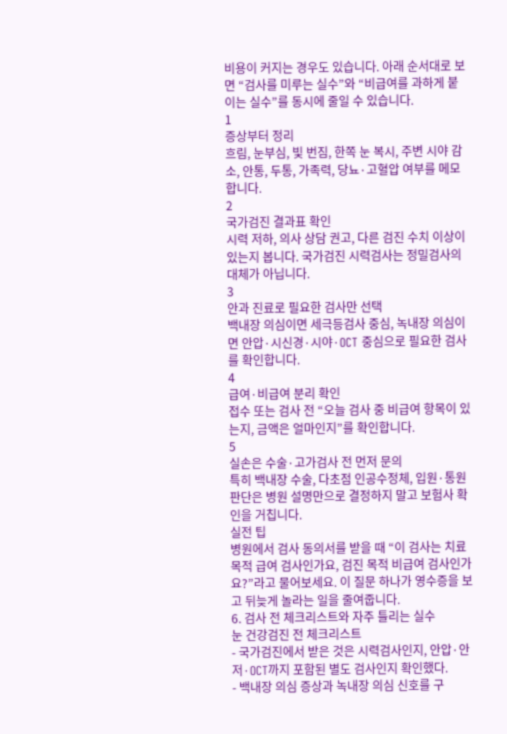비용이 커지는 경우도 있습니다. 아래 순서대로 보면 “검사를 미루는 실수”와 “비급여를 과하게 붙이는 실수”를 동시에 줄일 수 있습니다.
1
증상부터 정리
흐림, 눈부심, 빛 번짐, 한쪽 눈 복시, 주변 시야 감소, 안통, 두통, 가족력, 당뇨·고혈압 여부를 메모합니다.
2
국가검진 결과표 확인
시력 저하, 의사 상담 권고, 다른 검진 수치 이상이 있는지 봅니다. 국가검진 시력검사는 정밀검사의 대체가 아닙니다.
3
안과 진료로 필요한 검사만 선택
백내장 의심이면 세극등검사 중심, 녹내장 의심이면 안압·시신경·시야·OCT 중심으로 필요한 검사를 확인합니다.
4
급여·비급여 분리 확인
접수 또는 검사 전 “오늘 검사 중 비급여 항목이 있는지, 금액은 얼마인지”를 확인합니다.
5
실손은 수술·고가검사 전 먼저 문의
특히 백내장 수술, 다초점 인공수정체, 입원·통원 판단은 병원 설명만으로 결정하지 말고 보험사 확인을 거칩니다.
실전 팁
병원에서 검사 동의서를 받을 때 “이 검사는 치료 목적 급여 검사인가요, 검진 목적 비급여 검사인가요?”라고 물어보세요. 이 질문 하나가 영수증을 보고 뒤늦게 놀라는 일을 줄여줍니다.
6. 검사 전 체크리스트와 자주 틀리는 실수
눈 건강검진 전 체크리스트
- 국가검진에서 받은 것은 시력검사인지, 안압·안저·OCT까지 포함된 별도 검사인지 확인했다.
- 백내장 의심 증상과 녹내장 의심 신호를 구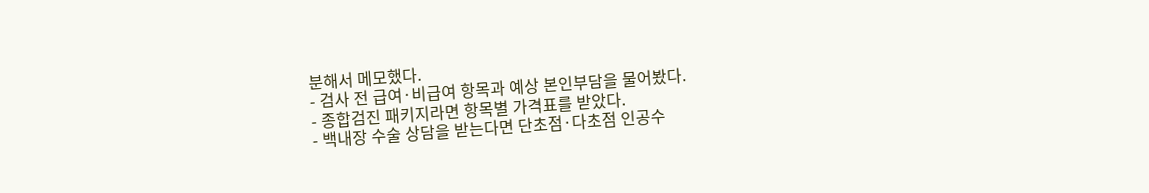분해서 메모했다.
- 검사 전 급여·비급여 항목과 예상 본인부담을 물어봤다.
- 종합검진 패키지라면 항목별 가격표를 받았다.
- 백내장 수술 상담을 받는다면 단초점·다초점 인공수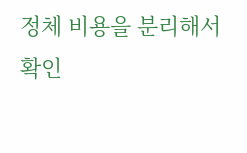정체 비용을 분리해서 확인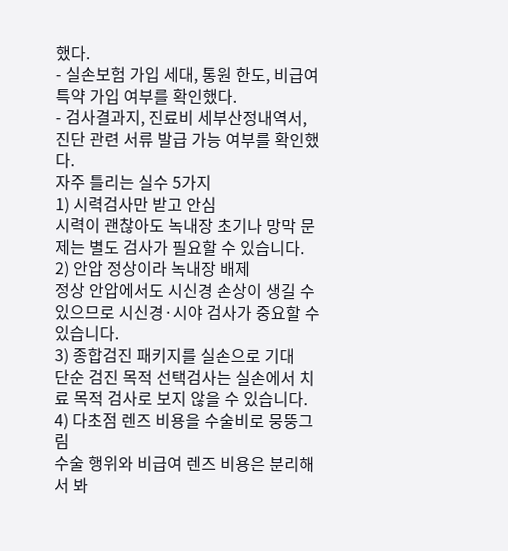했다.
- 실손보험 가입 세대, 통원 한도, 비급여 특약 가입 여부를 확인했다.
- 검사결과지, 진료비 세부산정내역서, 진단 관련 서류 발급 가능 여부를 확인했다.
자주 틀리는 실수 5가지
1) 시력검사만 받고 안심
시력이 괜찮아도 녹내장 초기나 망막 문제는 별도 검사가 필요할 수 있습니다.
2) 안압 정상이라 녹내장 배제
정상 안압에서도 시신경 손상이 생길 수 있으므로 시신경·시야 검사가 중요할 수 있습니다.
3) 종합검진 패키지를 실손으로 기대
단순 검진 목적 선택검사는 실손에서 치료 목적 검사로 보지 않을 수 있습니다.
4) 다초점 렌즈 비용을 수술비로 뭉뚱그림
수술 행위와 비급여 렌즈 비용은 분리해서 봐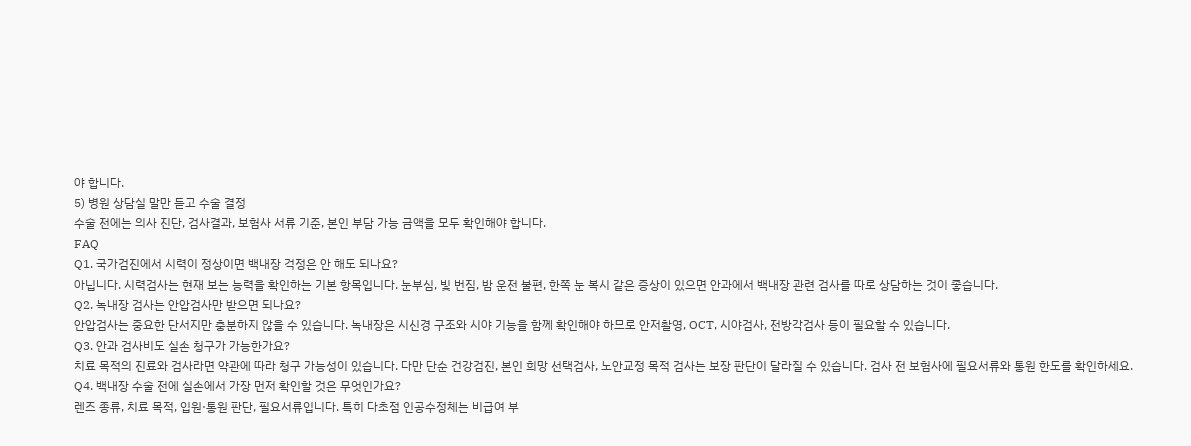야 합니다.
5) 병원 상담실 말만 듣고 수술 결정
수술 전에는 의사 진단, 검사결과, 보험사 서류 기준, 본인 부담 가능 금액을 모두 확인해야 합니다.
FAQ
Q1. 국가검진에서 시력이 정상이면 백내장 걱정은 안 해도 되나요?
아닙니다. 시력검사는 현재 보는 능력을 확인하는 기본 항목입니다. 눈부심, 빛 번짐, 밤 운전 불편, 한쪽 눈 복시 같은 증상이 있으면 안과에서 백내장 관련 검사를 따로 상담하는 것이 좋습니다.
Q2. 녹내장 검사는 안압검사만 받으면 되나요?
안압검사는 중요한 단서지만 충분하지 않을 수 있습니다. 녹내장은 시신경 구조와 시야 기능을 함께 확인해야 하므로 안저촬영, OCT, 시야검사, 전방각검사 등이 필요할 수 있습니다.
Q3. 안과 검사비도 실손 청구가 가능한가요?
치료 목적의 진료와 검사라면 약관에 따라 청구 가능성이 있습니다. 다만 단순 건강검진, 본인 희망 선택검사, 노안교정 목적 검사는 보장 판단이 달라질 수 있습니다. 검사 전 보험사에 필요서류와 통원 한도를 확인하세요.
Q4. 백내장 수술 전에 실손에서 가장 먼저 확인할 것은 무엇인가요?
렌즈 종류, 치료 목적, 입원·통원 판단, 필요서류입니다. 특히 다초점 인공수정체는 비급여 부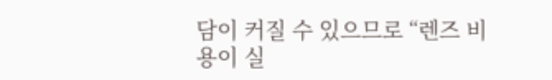담이 커질 수 있으므로 “렌즈 비용이 실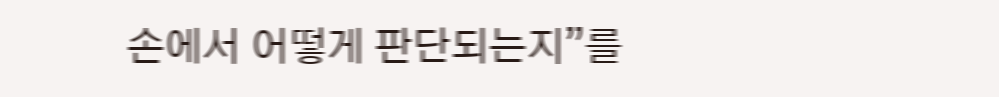손에서 어떻게 판단되는지”를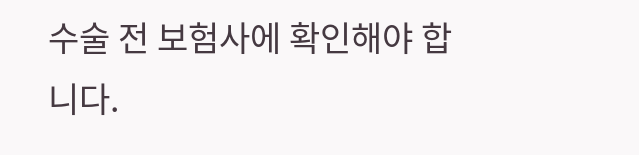수술 전 보험사에 확인해야 합니다.